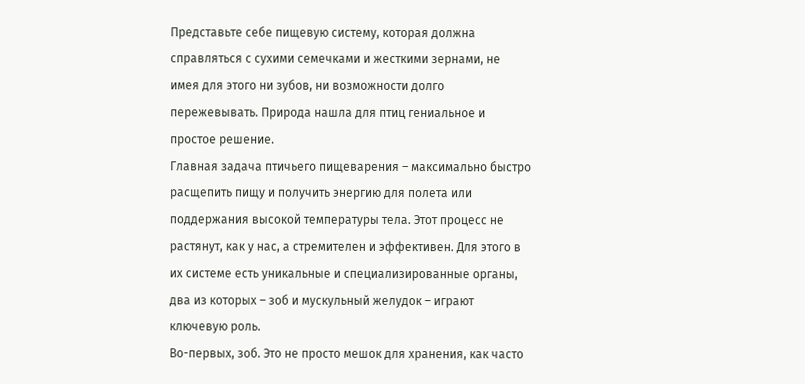Представьте себе пищевую систему, которая должна справляться с сухими семечками и жесткими зернами, не имея для этого ни зубов, ни возможности долго пережевывать. Природа нашла для птиц гениальное и простое решение.
Главная задача птичьего пищеварения – максимально быстро расщепить пищу и получить энергию для полета или поддержания высокой температуры тела. Этот процесс не растянут, как у нас, а стремителен и эффективен. Для этого в их системе есть уникальные и специализированные органы, два из которых – зоб и мускульный желудок – играют ключевую роль.
Во-первых, зоб. Это не просто мешок для хранения, как часто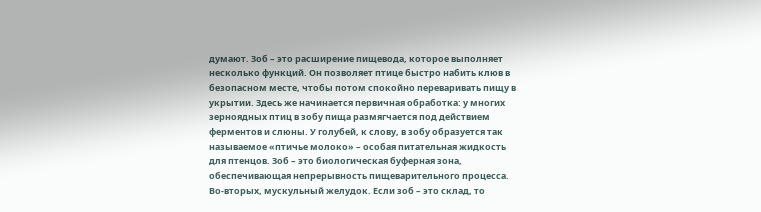думают. Зоб – это расширение пищевода, которое выполняет несколько функций. Он позволяет птице быстро набить клюв в безопасном месте, чтобы потом спокойно переваривать пищу в укрытии. Здесь же начинается первичная обработка: у многих зерноядных птиц в зобу пища размягчается под действием ферментов и слюны. У голубей, к слову, в зобу образуется так называемое «птичье молоко» – особая питательная жидкость для птенцов. Зоб – это биологическая буферная зона, обеспечивающая непрерывность пищеварительного процесса.
Во-вторых, мускульный желудок. Если зоб – это склад, то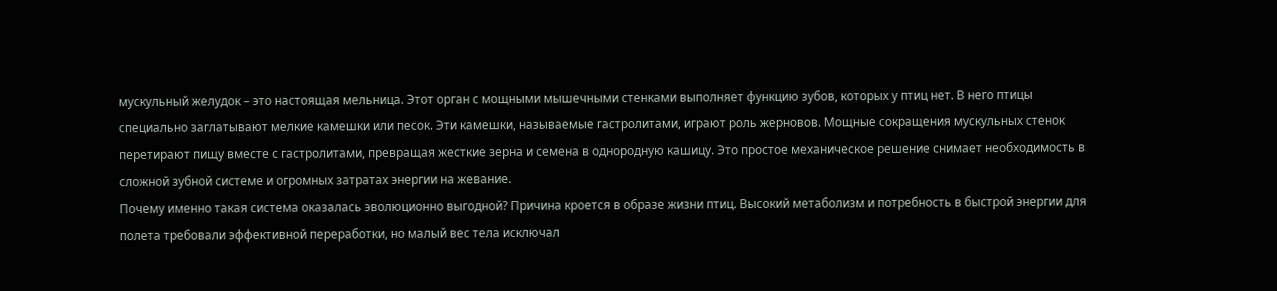мускульный желудок – это настоящая мельница. Этот орган с мощными мышечными стенками выполняет функцию зубов, которых у птиц нет. В него птицы специально заглатывают мелкие камешки или песок. Эти камешки, называемые гастролитами, играют роль жерновов. Мощные сокращения мускульных стенок перетирают пищу вместе с гастролитами, превращая жесткие зерна и семена в однородную кашицу. Это простое механическое решение снимает необходимость в сложной зубной системе и огромных затратах энергии на жевание.
Почему именно такая система оказалась эволюционно выгодной? Причина кроется в образе жизни птиц. Высокий метаболизм и потребность в быстрой энергии для полета требовали эффективной переработки, но малый вес тела исключал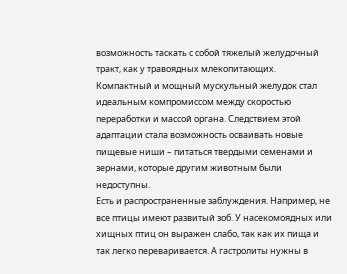возможность таскать с собой тяжелый желудочный тракт, как у травоядных млекопитающих. Компактный и мощный мускульный желудок стал идеальным компромиссом между скоростью переработки и массой органа. Следствием этой адаптации стала возможность осваивать новые пищевые ниши – питаться твердыми семенами и зернами, которые другим животным были недоступны.
Есть и распространенные заблуждения. Например, не все птицы имеют развитый зоб. У насекомоядных или хищных птиц он выражен слабо, так как их пища и так легко переваривается. А гастролиты нужны в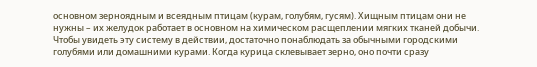основном зерноядным и всеядным птицам (курам, голубям, гусям). Хищным птицам они не нужны – их желудок работает в основном на химическом расщеплении мягких тканей добычи.
Чтобы увидеть эту систему в действии, достаточно понаблюдать за обычными городскими голубями или домашними курами. Когда курица склевывает зерно, оно почти сразу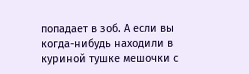попадает в зоб. А если вы когда-нибудь находили в куриной тушке мешочки с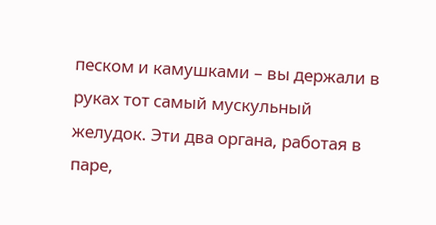песком и камушками – вы держали в руках тот самый мускульный желудок. Эти два органа, работая в паре,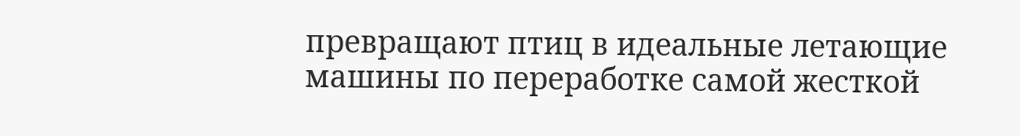превращают птиц в идеальные летающие машины по переработке самой жесткой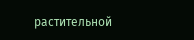растительной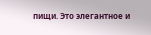пищи. Это элегантное и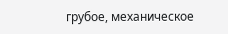грубое, механическое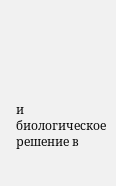и биологическое решение в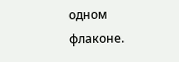одном флаконе.